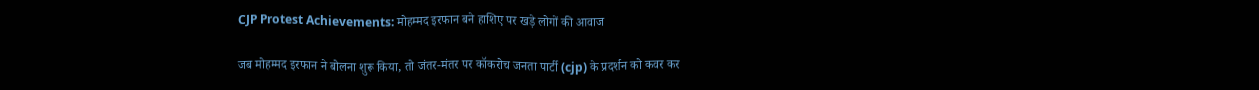CJP Protest Achievements: मोहम्मद इरफान बने हाशिए पर खड़े लोगों की आवाज

जब मोहम्मद इरफान ने बोलना शुरू किया, तो जंतर-मंतर पर कॉकरोच जनता पार्टी (cjp) के प्रदर्शन को कवर कर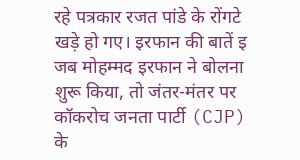रहे पत्रकार रजत पांडे के रोंगटे खड़े हो गए। इरफान की बातें इ
जब मोहम्मद इरफान ने बोलना शुरू किया, तो जंतर-मंतर पर कॉकरोच जनता पार्टी (CJP) के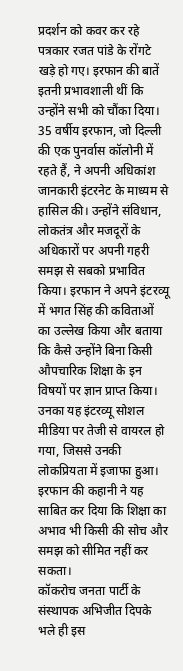प्रदर्शन को कवर कर रहे पत्रकार रजत पांडे के रोंगटे खड़े हो गए। इरफान की बातें इतनी प्रभावशाली थीं कि उन्होंने सभी को चौंका दिया। 35 वर्षीय इरफान, जो दिल्ली की एक पुनर्वास कॉलोनी में रहते हैं, ने अपनी अधिकांश जानकारी इंटरनेट के माध्यम से हासिल की। उन्होंने संविधान, लोकतंत्र और मजदूरों के अधिकारों पर अपनी गहरी समझ से सबको प्रभावित किया। इरफान ने अपने इंटरव्यू में भगत सिंह की कविताओं का उल्लेख किया और बताया कि कैसे उन्होंने बिना किसी औपचारिक शिक्षा के इन विषयों पर ज्ञान प्राप्त किया। उनका यह इंटरव्यू सोशल मीडिया पर तेजी से वायरल हो गया, जिससे उनकी लोकप्रियता में इजाफा हुआ। इरफान की कहानी ने यह साबित कर दिया कि शिक्षा का अभाव भी किसी की सोच और समझ को सीमित नहीं कर सकता।
कॉकरोच जनता पार्टी के संस्थापक अभिजीत दिपके भले ही इस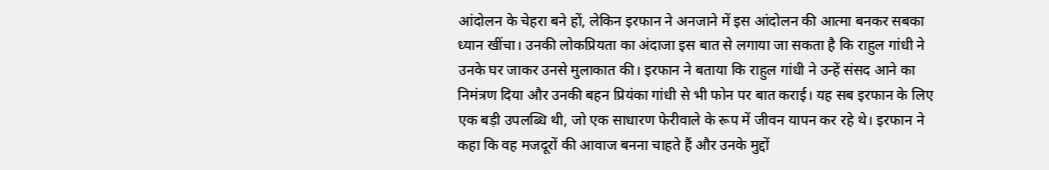आंदोलन के चेहरा बने हों, लेकिन इरफान ने अनजाने में इस आंदोलन की आत्मा बनकर सबका ध्यान खींचा। उनकी लोकप्रियता का अंदाजा इस बात से लगाया जा सकता है कि राहुल गांधी ने उनके घर जाकर उनसे मुलाकात की। इरफान ने बताया कि राहुल गांधी ने उन्हें संसद आने का निमंत्रण दिया और उनकी बहन प्रियंका गांधी से भी फोन पर बात कराई। यह सब इरफान के लिए एक बड़ी उपलब्धि थी, जो एक साधारण फेरीवाले के रूप में जीवन यापन कर रहे थे। इरफान ने कहा कि वह मजदूरों की आवाज बनना चाहते हैं और उनके मुद्दों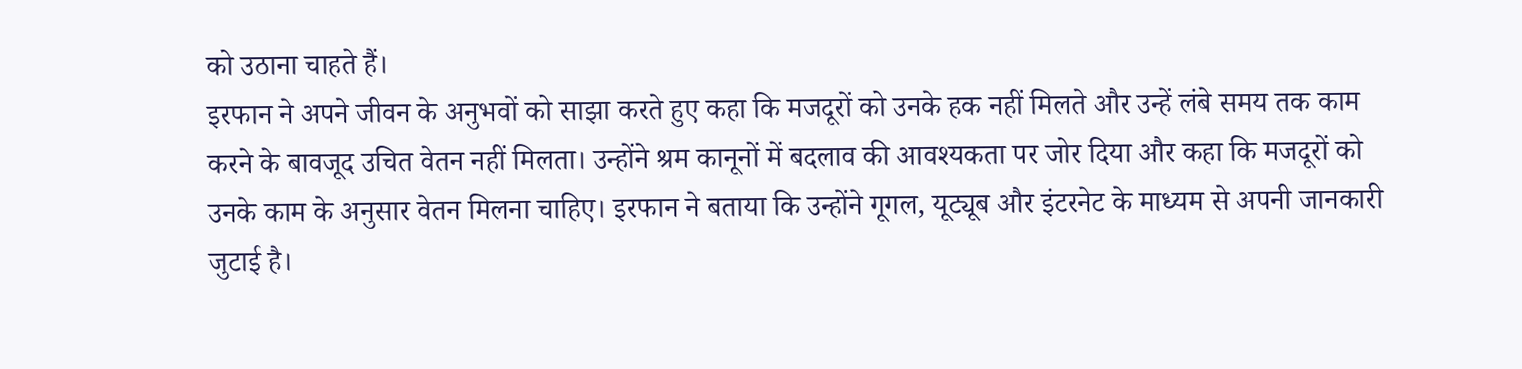को उठाना चाहते हैं।
इरफान ने अपने जीवन के अनुभवों को साझा करते हुए कहा कि मजदूरों को उनके हक नहीं मिलते और उन्हें लंबे समय तक काम करने के बावजूद उचित वेतन नहीं मिलता। उन्होंने श्रम कानूनों में बदलाव की आवश्यकता पर जोर दिया और कहा कि मजदूरों को उनके काम के अनुसार वेतन मिलना चाहिए। इरफान ने बताया कि उन्होंने गूगल, यूट्यूब और इंटरनेट के माध्यम से अपनी जानकारी जुटाई है।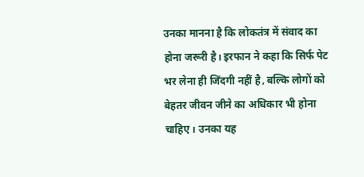उनका मानना है कि लोकतंत्र में संवाद का होना जरूरी है। इरफान ने कहा कि सिर्फ पेट भर लेना ही जिंदगी नहीं है, बल्कि लोगों को बेहतर जीवन जीने का अधिकार भी होना चाहिए। उनका यह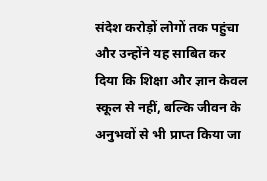संदेश करोड़ों लोगों तक पहुंचा और उन्होंने यह साबित कर दिया कि शिक्षा और ज्ञान केवल स्कूल से नहीं, बल्कि जीवन के अनुभवों से भी प्राप्त किया जा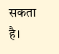सकता है।